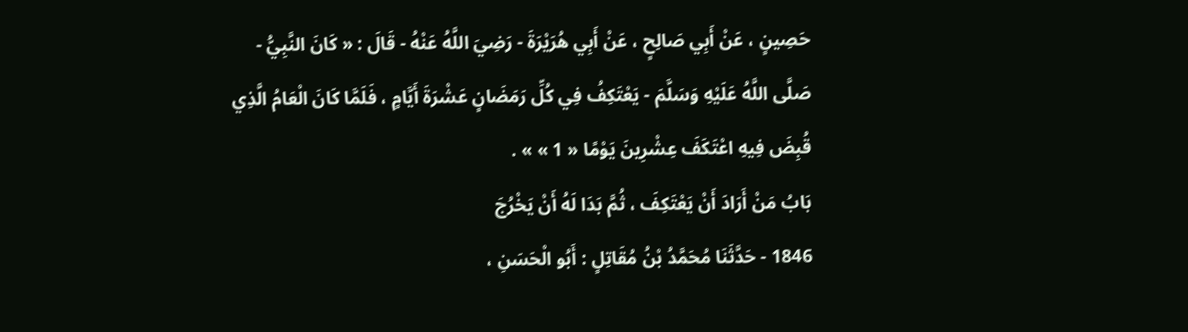حَصِينٍ ، عَنْ أَبِي صَالِحٍ ، عَنْ أَبِي هُرَيْرَةَ - رَضِيَ اللَّهُ عَنْهُ - قَالَ : « كَانَ النَّبِيُّ - صَلَّى اللَّهُ عَلَيْهِ وَسَلَّمَ - يَعْتَكِفُ فِي كُلِّ رَمَضَانٍ عَشْرَةَ أَيَّامٍ ، فَلَمَّا كَانَ الْعَامُ الَّذِي قُبِضَ فِيهِ اعْتَكَفَ عِشْرِينَ يَوْمًا « 1 » » .
بَابُ مَنْ أَرَادَ أَنْ يَعْتَكِفَ ، ثُمَّ بَدَا لَهُ أَنْ يَخْرُجَ
1846 - حَدَّثَنَا مُحَمَّدُ بْنُ مُقَاتِلٍ : أَبُو الْحَسَنِ ،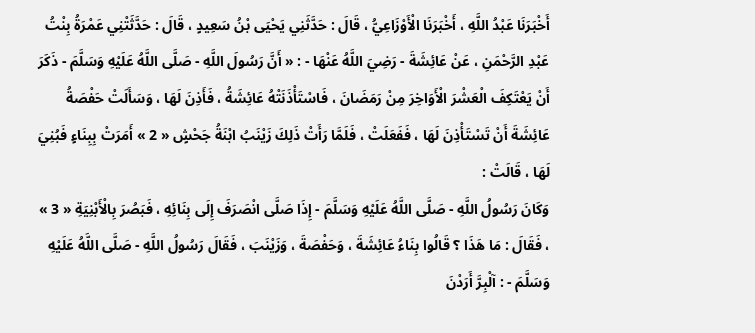أَخْبَرَنَا عَبْدُ اللَّهِ ، أَخْبَرَنَا الْأَوْزَاعِيُّ ، قَالَ : حَدَّثَنِي يَحْيَى بْنُ سَعِيدٍ ، قَالَ : حَدَّثَتْنِي عَمْرَةُ بِنْتُ عَبْدِ الرَّحْمَنِ ، عَنْ عَائِشَةَ - رَضِيَ اللَّهُ عَنْهَا - : « أَنَّ رَسُولَ اللَّهِ - صَلَّى اللَّهُ عَلَيْهِ وَسَلَّمَ - ذَكَرَ أَنْ يَعْتَكِفَ الْعَشْرَ الْأَوَاخِرَ مِنْ رَمَضَانَ ، فَاسْتَأْذَنَتْهُ عَائِشَةُ ، فَأَذِنَ لَهَا ، وَسَأَلَتْ حَفْصَةُ عَائِشَةَ أَنْ تَسْتَأْذِنَ لَهَا ، فَفَعَلَتْ ، فَلَمَّا رَأَتْ ذَلِكَ زَيْنَبُ ابْنَةُ جَحْشٍ « 2 » أَمَرَتْ بِبِنَاءٍ فَبُنِيَ لَهَا ، قَالَتْ :
وَكَانَ رَسُولُ اللَّهِ - صَلَّى اللَّهُ عَلَيْهِ وَسَلَّمَ - إِذَا صَلَّى انْصَرَفَ إِلَى بِنَائِهِ ، فَبَصُرَ بِالْأَبْنِيَةِ « 3 » ، فَقَالَ : مَا هَذَا ؟ قَالُوا بِنَاءُ عَائِشَةَ ، وَحَفْصَةَ ، وَزَيْنَبَ ، فَقَالَ رَسُولُ اللَّهِ - صَلَّى اللَّهُ عَلَيْهِ وَسَلَّمَ - : آلْبِرَّ أَرَدْنَ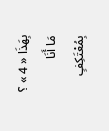بِهَذَا « 4 » ؟
مَا أَنَا بِمُعْتَكِفٍ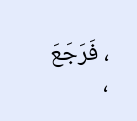، فَرَجَعَ ،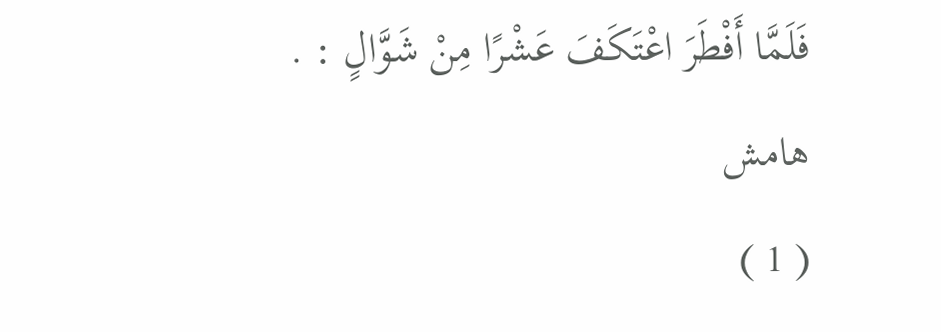فَلَمَّا أَفْطَرَ اعْتَكَفَ عَشْرًا مِنْ شَوَّالٍ : .
هامش
( 1 )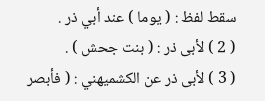سقط لفظ : ( يوما ) عند أبي ذر .
( 2 ) لأبى ذر : ( بنت جحش ) .
( 3 ) لأبى ذر عن الكشميهني : ( فأبصر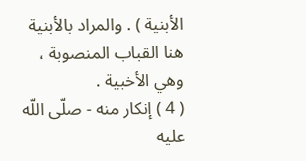الأبنية ) . والمراد بالأبنية هنا القباب المنصوبة ، وهي الأخبية .
( 4 ) إنكار منه - صلّى اللّه عليه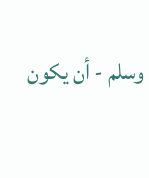وسلم - أن يكون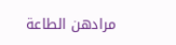مرادهن الطاعة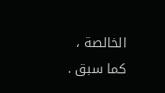الخالصة ، كما سبق .